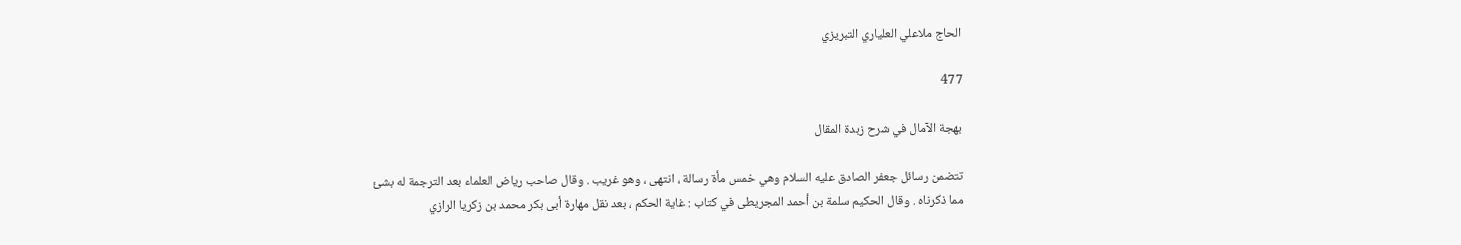الحاج ملاعلي العلياري التبريزي

477

بهجة الآمال في شرح زبدة المقال

تتضمن رسائل جعفر الصادق عليه السلام وهي خمس مأة رسالة ، انتهى ، وهو غريب . وقال صاحب رياض العلماء بعد الترجمة له بشئ مما ذكرناه . وقال الحكيم سلمة بن أحمد المجريطى في كتاب : غاية الحكم ، بعد نقل مهارة أبى بكر محمد بن زكريا الرازي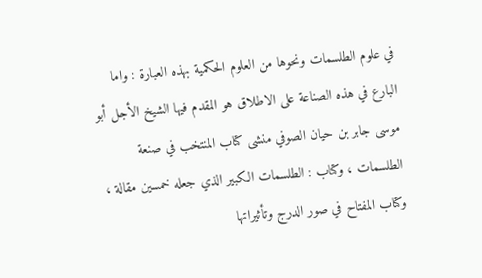في علوم الطلسمات ونحوها من العلوم الحكمية بهذه العبارة : واما البارع في هذه الصناعة على الاطلاق هو المقدم فيها الشيخ الأجل أبو موسى جابر بن حيان الصوفي منشى كتاب المنتخب في صنعة الطلسمات ، وكتاب : الطلسمات الكبير الذي جعله خمسين مقالة ، وكتاب المفتاح في صور الدرج وتأثيراتها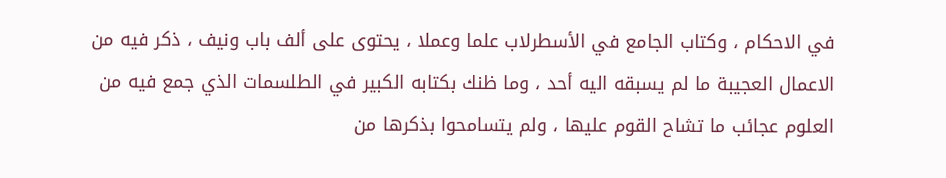في الاحكام ، وكتاب الجامع في الأسطرلاب علما وعملا ، يحتوى على ألف باب ونيف ، ذكر فيه من الاعمال العجيبة ما لم يسبقه اليه أحد ، وما ظنك بكتابه الكبير في الطلسمات الذي جمع فيه من العلوم عجائب ما تشاح القوم عليها ، ولم يتسامحوا بذكرها من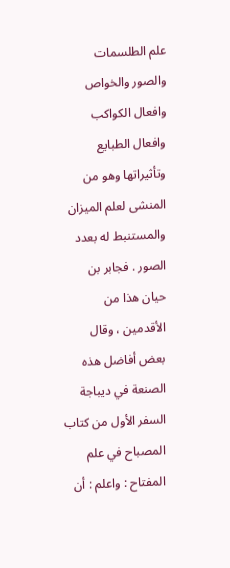علم الطلسمات والصور والخواص وافعال الكواكب وافعال الطبايع وتأثيراتها وهو من المنشى لعلم الميزان والمستنبط له بعدد الصور . فجابر بن حيان هذا من الأقدمين ، وقال بعض أفاضل هذه الصنعة في ديباجة السفر الأول من كتاب المصباح في علم المفتاح : واعلم : أن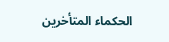الحكماء المتأخرين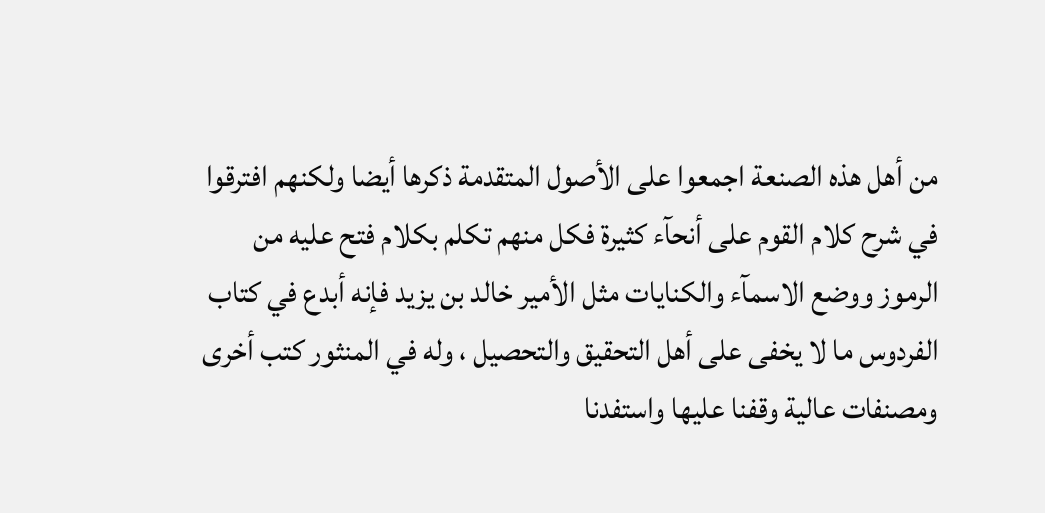من أهل هذه الصنعة اجمعوا على الأصول المتقدمة ذكرها أيضا ولكنهم افترقوا في شرح كلام القوم على أنحآء كثيرة فكل منهم تكلم بكلام فتح عليه من الرموز ووضع الاسمآء والكنايات مثل الأمير خالد بن يزيد فإنه أبدع في كتاب الفردوس ما لا يخفى على أهل التحقيق والتحصيل ، وله في المنثور كتب أخرى ومصنفات عالية وقفنا عليها واستفدنا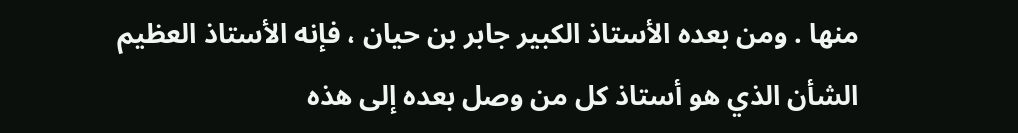منها . ومن بعده الأستاذ الكبير جابر بن حيان ، فإنه الأستاذ العظيم الشأن الذي هو أستاذ كل من وصل بعده إلى هذه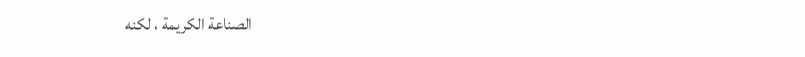الصناعة الكريمة ، لكنه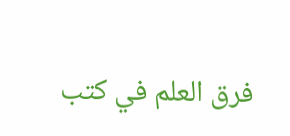فرق العلم في كتب